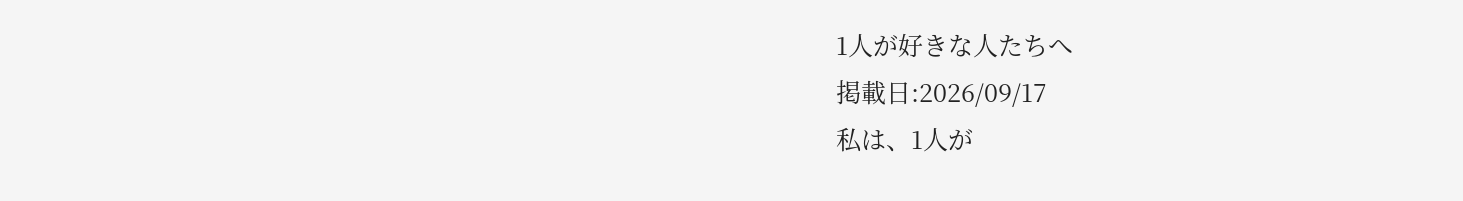1人が好きな人たちへ
掲載日:2026/09/17
私は、1人が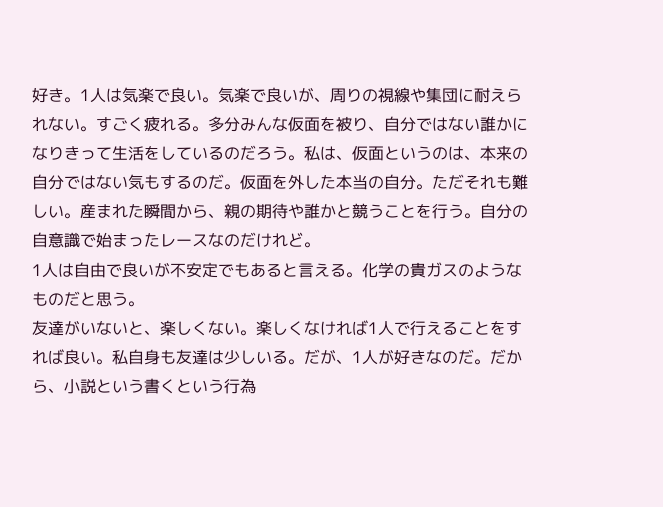好き。1人は気楽で良い。気楽で良いが、周りの視線や集団に耐えられない。すごく疲れる。多分みんな仮面を被り、自分ではない誰かになりきって生活をしているのだろう。私は、仮面というのは、本来の自分ではない気もするのだ。仮面を外した本当の自分。ただそれも難しい。産まれた瞬間から、親の期待や誰かと競うことを行う。自分の自意識で始まったレースなのだけれど。
1人は自由で良いが不安定でもあると言える。化学の貴ガスのようなものだと思う。
友達がいないと、楽しくない。楽しくなければ1人で行えることをすれば良い。私自身も友達は少しいる。だが、1人が好きなのだ。だから、小説という書くという行為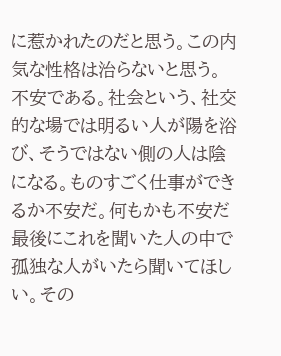に惹かれたのだと思う。この内気な性格は治らないと思う。不安である。社会という、社交的な場では明るい人が陽を浴び、そうではない側の人は陰になる。ものすごく仕事ができるか不安だ。何もかも不安だ
最後にこれを聞いた人の中で孤独な人がいたら聞いてほしい。その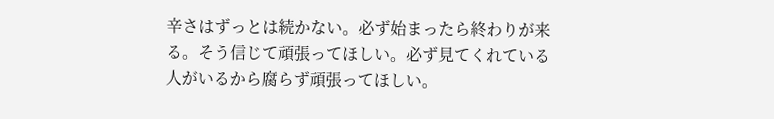辛さはずっとは続かない。必ず始まったら終わりが来る。そう信じて頑張ってほしい。必ず見てくれている人がいるから腐らず頑張ってほしい。